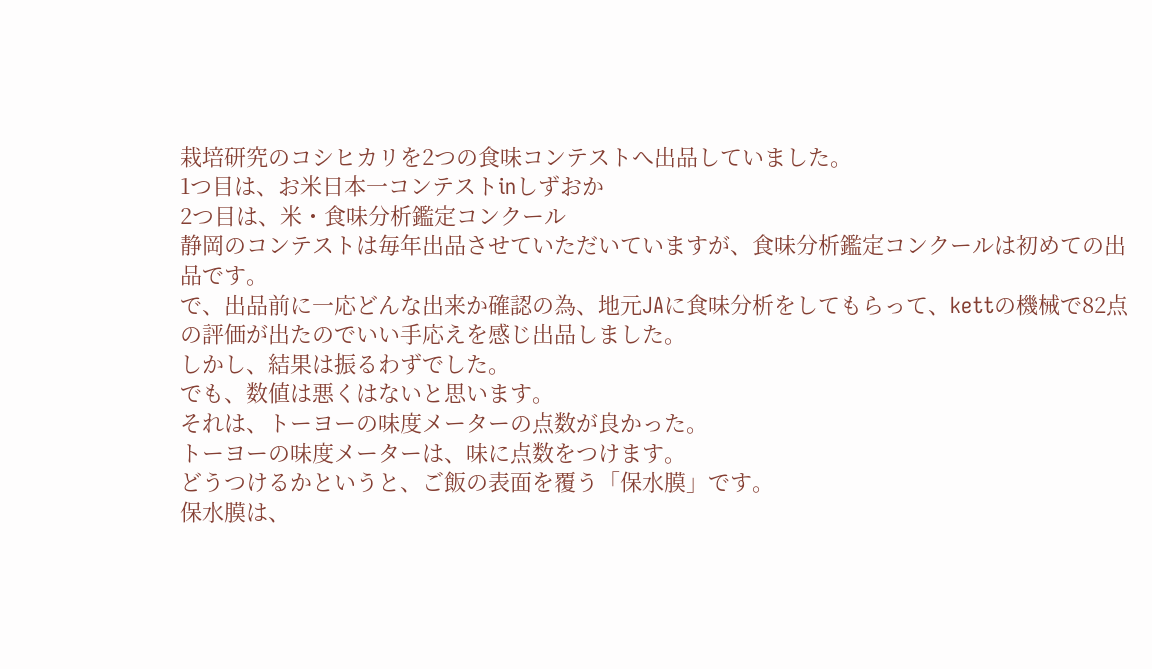栽培研究のコシヒカリを2つの食味コンテストへ出品していました。
1つ目は、お米日本一コンテストinしずおか
2つ目は、米・食味分析鑑定コンクール
静岡のコンテストは毎年出品させていただいていますが、食味分析鑑定コンクールは初めての出品です。
で、出品前に一応どんな出来か確認の為、地元JAに食味分析をしてもらって、kettの機械で82点の評価が出たのでいい手応えを感じ出品しました。
しかし、結果は振るわずでした。
でも、数値は悪くはないと思います。
それは、トーヨーの味度メーターの点数が良かった。
トーヨーの味度メーターは、味に点数をつけます。
どうつけるかというと、ご飯の表面を覆う「保水膜」です。
保水膜は、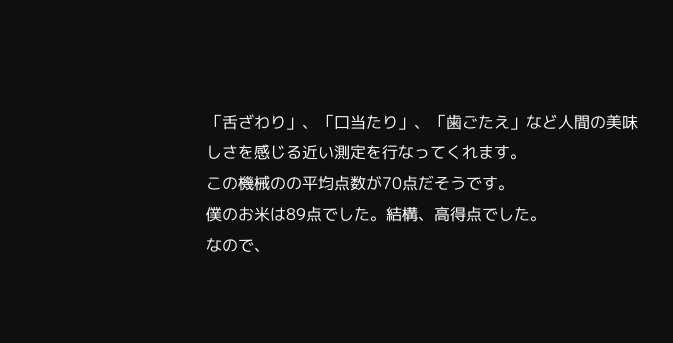「舌ざわり」、「口当たり」、「歯ごたえ」など人間の美味しさを感じる近い測定を行なってくれます。
この機械のの平均点数が70点だそうです。
僕のお米は89点でした。結構、高得点でした。
なので、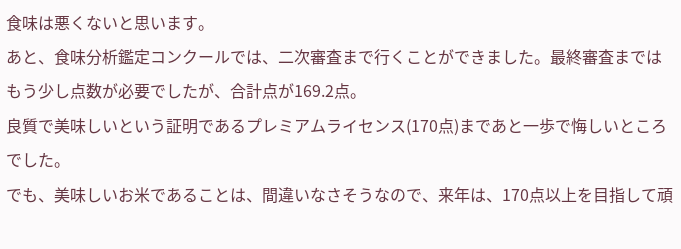食味は悪くないと思います。
あと、食味分析鑑定コンクールでは、二次審査まで行くことができました。最終審査まではもう少し点数が必要でしたが、合計点が169.2点。
良質で美味しいという証明であるプレミアムライセンス(170点)まであと一歩で悔しいところでした。
でも、美味しいお米であることは、間違いなさそうなので、来年は、170点以上を目指して頑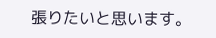張りたいと思います。